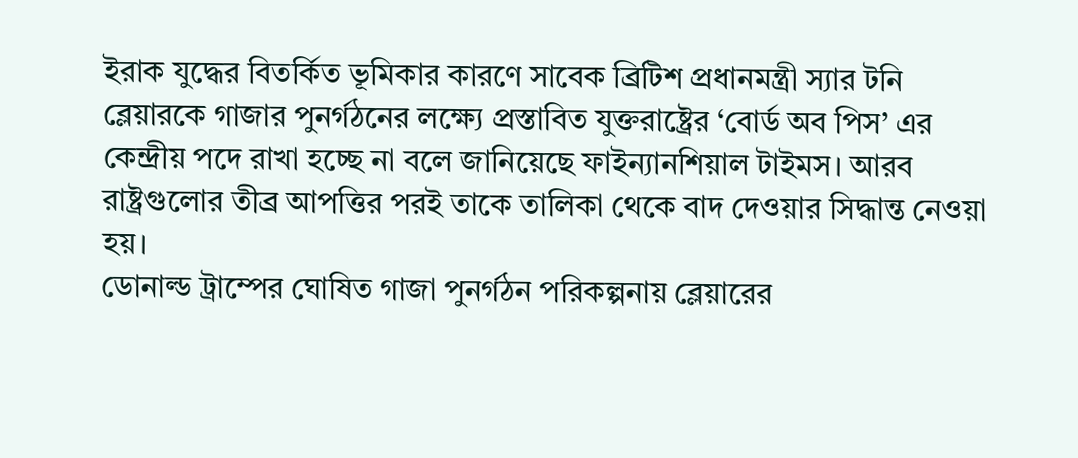ইরাক যুদ্ধের বিতর্কিত ভূমিকার কারণে সাবেক ব্রিটিশ প্রধানমন্ত্রী স্যার টনি ব্লেয়ারকে গাজার পুনর্গঠনের লক্ষ্যে প্রস্তাবিত যুক্তরাষ্ট্রের ‘বোর্ড অব পিস’ এর কেন্দ্রীয় পদে রাখা হচ্ছে না বলে জানিয়েছে ফাইন্যানশিয়াল টাইমস। আরব রাষ্ট্রগুলোর তীব্র আপত্তির পরই তাকে তালিকা থেকে বাদ দেওয়ার সিদ্ধান্ত নেওয়া হয়।
ডোনাল্ড ট্রাম্পের ঘোষিত গাজা পুনর্গঠন পরিকল্পনায় ব্লেয়ারের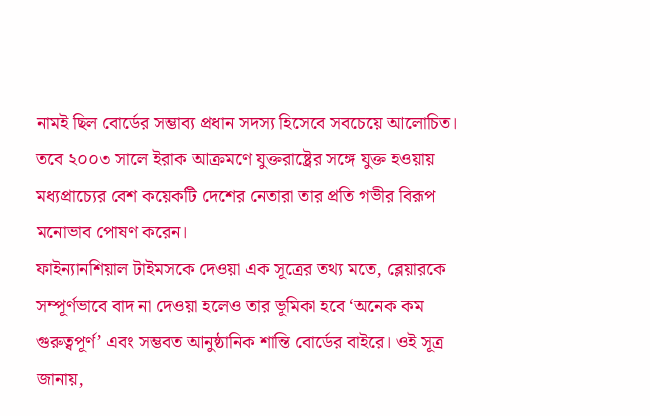নামই ছিল বোর্ডের সম্ভাব্য প্রধান সদস্য হিসেবে সবচেয়ে আলোচিত। তবে ২০০৩ সালে ইরাক আক্রমণে যুক্তরাষ্ট্রের সঙ্গে যুক্ত হওয়ায় মধ্যপ্রাচ্যের বেশ কয়েকটি দেশের নেতারা তার প্রতি গভীর বিরূপ মনোভাব পোষণ করেন।
ফাইন্যানশিয়াল টাইমসকে দেওয়া এক সূত্রের তথ্য মতে, ব্লেয়ারকে সম্পূর্ণভাবে বাদ না দেওয়া হলেও তার ভূমিকা হবে ‘অনেক কম গুরুত্বপূর্ণ’ এবং সম্ভবত আনুষ্ঠানিক শান্তি বোর্ডের বাইরে। ওই সূত্র জানায়,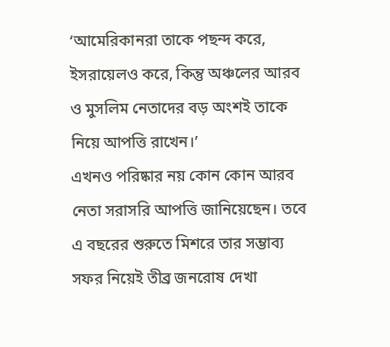‘আমেরিকানরা তাকে পছন্দ করে, ইসরায়েলও করে, কিন্তু অঞ্চলের আরব ও মুসলিম নেতাদের বড় অংশই তাকে নিয়ে আপত্তি রাখেন।’
এখনও পরিষ্কার নয় কোন কোন আরব নেতা সরাসরি আপত্তি জানিয়েছেন। তবে এ বছরের শুরুতে মিশরে তার সম্ভাব্য সফর নিয়েই তীব্র জনরোষ দেখা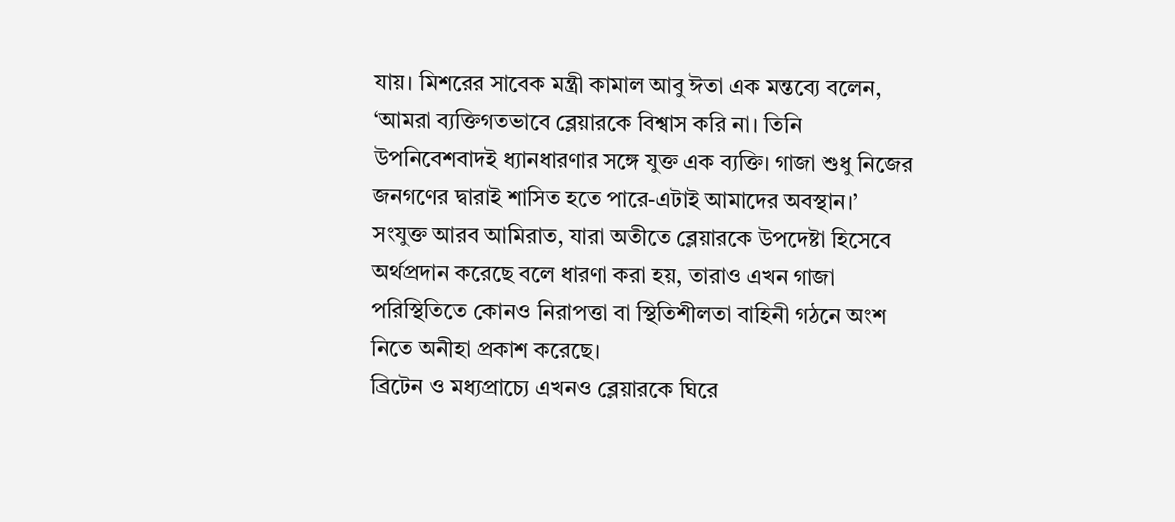যায়। মিশরের সাবেক মন্ত্রী কামাল আবু ঈতা এক মন্তব্যে বলেন, ‘আমরা ব্যক্তিগতভাবে ব্লেয়ারকে বিশ্বাস করি না। তিনি উপনিবেশবাদই ধ্যানধারণার সঙ্গে যুক্ত এক ব্যক্তি। গাজা শুধু নিজের জনগণের দ্বারাই শাসিত হতে পারে-এটাই আমাদের অবস্থান।’
সংযুক্ত আরব আমিরাত, যারা অতীতে ব্লেয়ারকে উপদেষ্টা হিসেবে অর্থপ্রদান করেছে বলে ধারণা করা হয়, তারাও এখন গাজা পরিস্থিতিতে কোনও নিরাপত্তা বা স্থিতিশীলতা বাহিনী গঠনে অংশ নিতে অনীহা প্রকাশ করেছে।
ব্রিটেন ও মধ্যপ্রাচ্যে এখনও ব্লেয়ারকে ঘিরে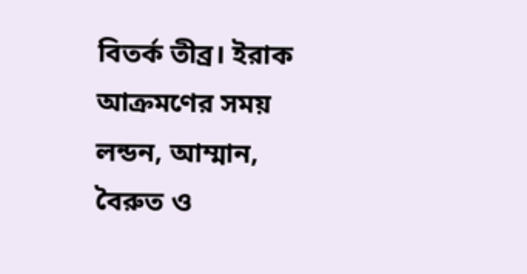বিতর্ক তীব্র। ইরাক আক্রমণের সময় লন্ডন, আম্মান, বৈরুত ও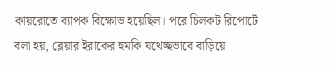কায়রোতে ব্যাপক বিক্ষোভ হয়েছিল। পরে চিলকট রিপোর্টে বলা হয়, ব্লেয়ার ইরাকের হুমকি যথেচ্ছভাবে বাড়িয়ে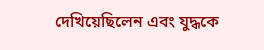দেখিয়েছিলেন এবং যুদ্ধকে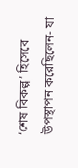‘শেষ বিকল্প’ হিসেবে উপস্থাপন করেছিলেন- যা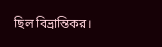ছিল বিভ্রান্তিকর।